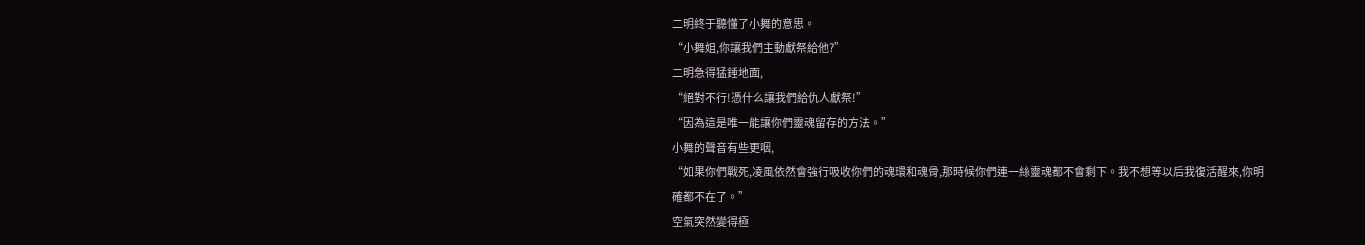二明終于聽懂了小舞的意思。
“小舞姐,你讓我們主動獻祭給他?”
二明急得猛錘地面,
“絕對不行!憑什么讓我們給仇人獻祭!”
“因為這是唯一能讓你們靈魂留存的方法。”
小舞的聲音有些更咽,
“如果你們戰死,凌風依然會強行吸收你們的魂環和魂骨,那時候你們連一絲靈魂都不會剩下。我不想等以后我復活醒來,你明確都不在了。”
空氣突然變得極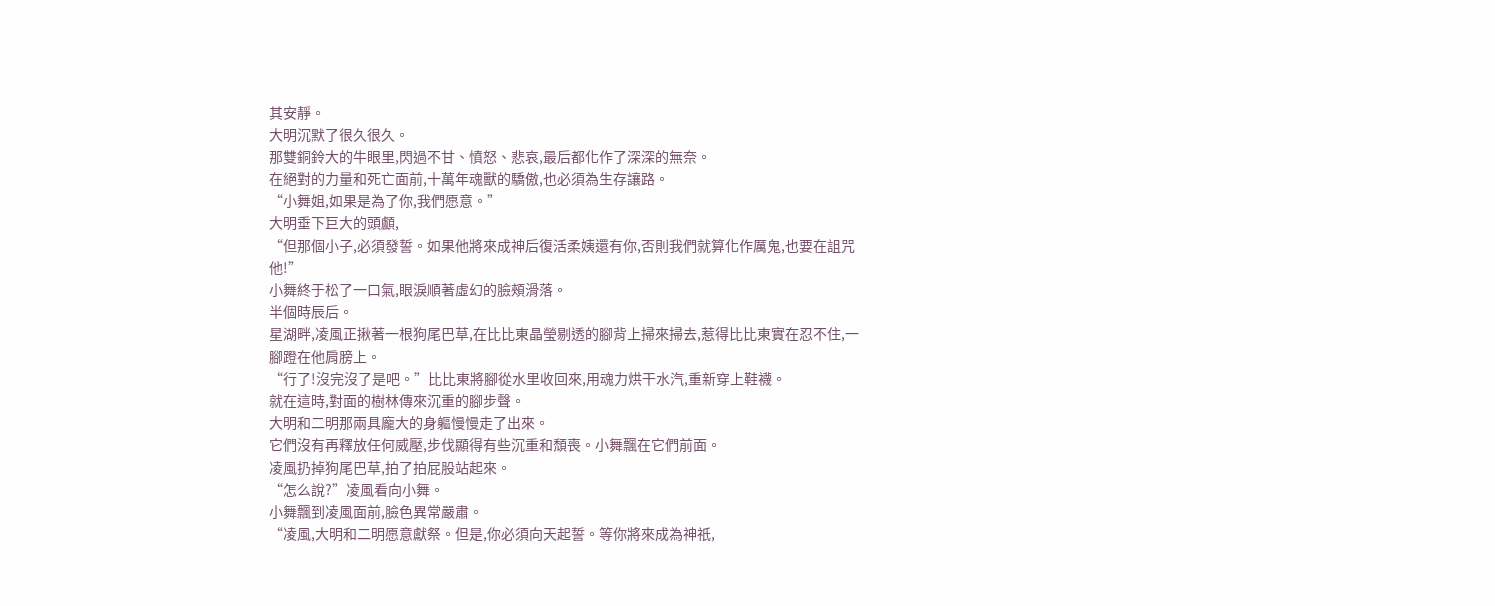其安靜。
大明沉默了很久很久。
那雙銅鈴大的牛眼里,閃過不甘、憤怒、悲哀,最后都化作了深深的無奈。
在絕對的力量和死亡面前,十萬年魂獸的驕傲,也必須為生存讓路。
“小舞姐,如果是為了你,我們愿意。”
大明垂下巨大的頭顱,
“但那個小子,必須發誓。如果他將來成神后復活柔姨還有你,否則我們就算化作厲鬼,也要在詛咒他!”
小舞終于松了一口氣,眼淚順著虛幻的臉頰滑落。
半個時辰后。
星湖畔,凌風正揪著一根狗尾巴草,在比比東晶瑩剔透的腳背上掃來掃去,惹得比比東實在忍不住,一腳蹬在他肩膀上。
“行了!沒完沒了是吧。”比比東將腳從水里收回來,用魂力烘干水汽,重新穿上鞋襪。
就在這時,對面的樹林傳來沉重的腳步聲。
大明和二明那兩具龐大的身軀慢慢走了出來。
它們沒有再釋放任何威壓,步伐顯得有些沉重和頹喪。小舞飄在它們前面。
凌風扔掉狗尾巴草,拍了拍屁股站起來。
“怎么說?”凌風看向小舞。
小舞飄到凌風面前,臉色異常嚴肅。
“凌風,大明和二明愿意獻祭。但是,你必須向天起誓。等你將來成為神祇,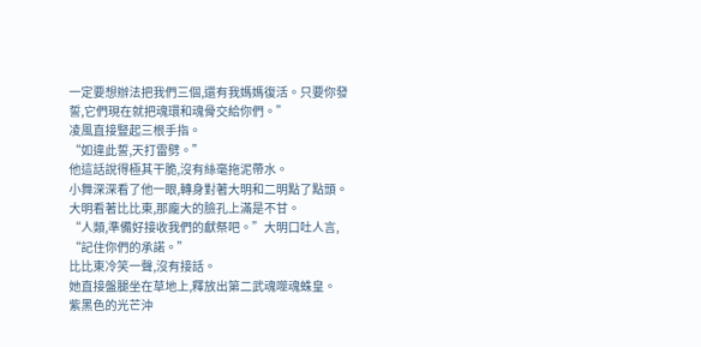一定要想辦法把我們三個,還有我媽媽復活。只要你發誓,它們現在就把魂環和魂骨交給你們。”
凌風直接豎起三根手指。
“如違此誓,天打雷劈。”
他這話說得極其干脆,沒有絲毫拖泥帶水。
小舞深深看了他一眼,轉身對著大明和二明點了點頭。
大明看著比比東,那龐大的臉孔上滿是不甘。
“人類,準備好接收我們的獻祭吧。”大明口吐人言,
“記住你們的承諾。”
比比東冷笑一聲,沒有接話。
她直接盤腿坐在草地上,釋放出第二武魂噬魂蛛皇。
紫黑色的光芒沖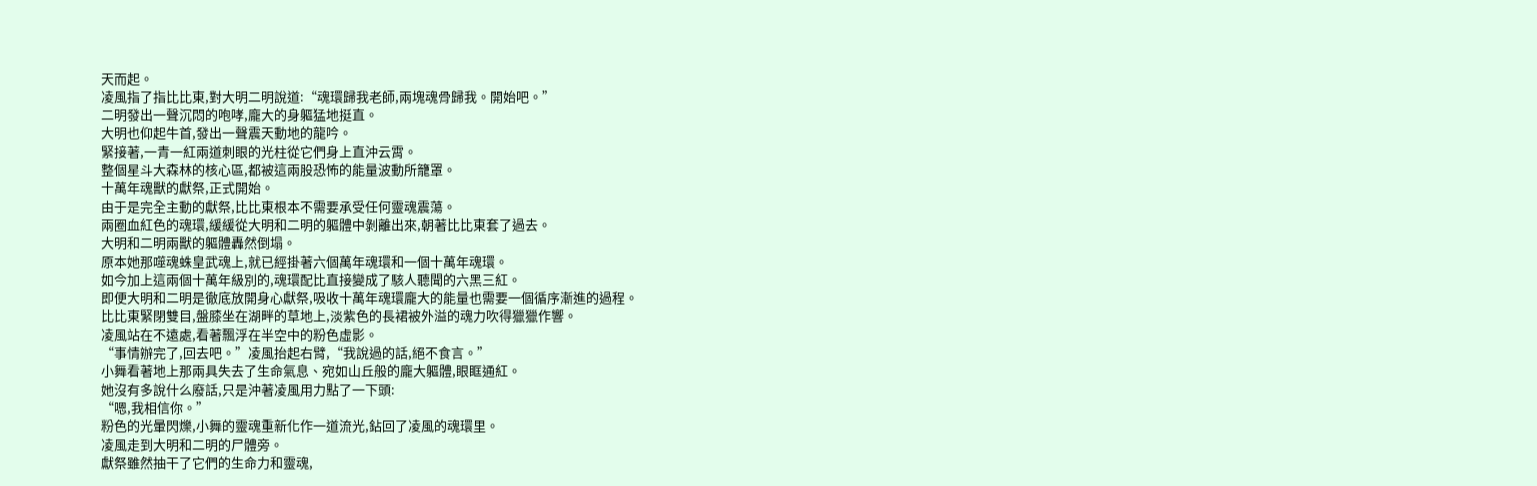天而起。
凌風指了指比比東,對大明二明說道:“魂環歸我老師,兩塊魂骨歸我。開始吧。”
二明發出一聲沉悶的咆哮,龐大的身軀猛地挺直。
大明也仰起牛首,發出一聲震天動地的龍吟。
緊接著,一青一紅兩道刺眼的光柱從它們身上直沖云霄。
整個星斗大森林的核心區,都被這兩股恐怖的能量波動所籠罩。
十萬年魂獸的獻祭,正式開始。
由于是完全主動的獻祭,比比東根本不需要承受任何靈魂震蕩。
兩圈血紅色的魂環,緩緩從大明和二明的軀體中剝離出來,朝著比比東套了過去。
大明和二明兩獸的軀體轟然倒塌。
原本她那噬魂蛛皇武魂上,就已經掛著六個萬年魂環和一個十萬年魂環。
如今加上這兩個十萬年級別的,魂環配比直接變成了駭人聽聞的六黑三紅。
即便大明和二明是徹底放開身心獻祭,吸收十萬年魂環龐大的能量也需要一個循序漸進的過程。
比比東緊閉雙目,盤膝坐在湖畔的草地上,淡紫色的長裙被外溢的魂力吹得獵獵作響。
凌風站在不遠處,看著飄浮在半空中的粉色虛影。
“事情辦完了,回去吧。”凌風抬起右臂,“我說過的話,絕不食言。”
小舞看著地上那兩具失去了生命氣息、宛如山丘般的龐大軀體,眼眶通紅。
她沒有多說什么廢話,只是沖著凌風用力點了一下頭:
“嗯,我相信你。”
粉色的光暈閃爍,小舞的靈魂重新化作一道流光,鉆回了凌風的魂環里。
凌風走到大明和二明的尸體旁。
獻祭雖然抽干了它們的生命力和靈魂,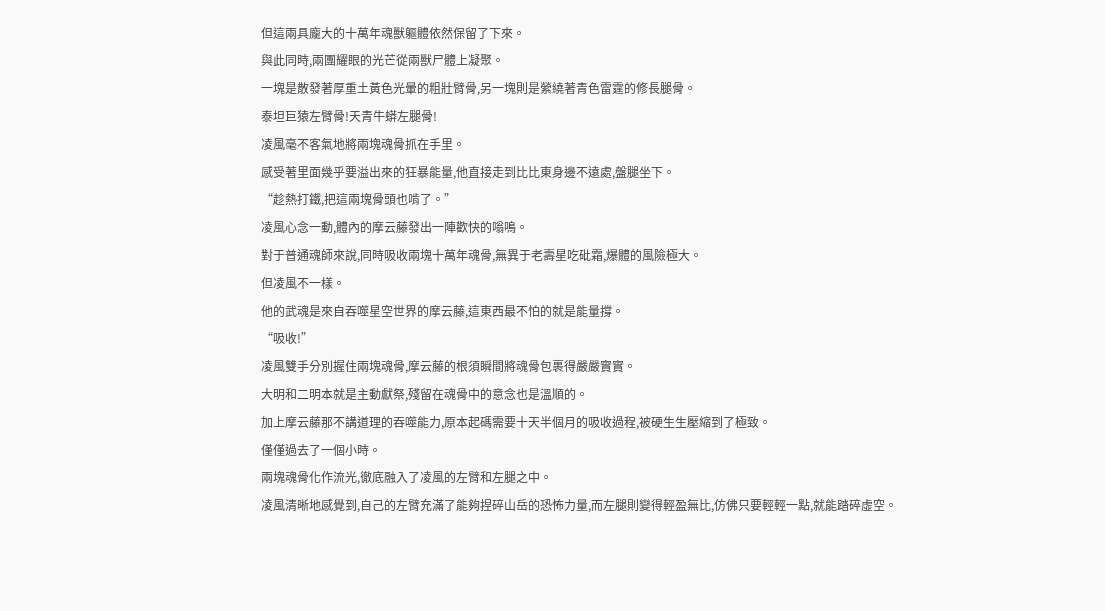但這兩具龐大的十萬年魂獸軀體依然保留了下來。
與此同時,兩團耀眼的光芒從兩獸尸體上凝聚。
一塊是散發著厚重土黃色光暈的粗壯臂骨,另一塊則是縈繞著青色雷霆的修長腿骨。
泰坦巨猿左臂骨!天青牛蟒左腿骨!
凌風毫不客氣地將兩塊魂骨抓在手里。
感受著里面幾乎要溢出來的狂暴能量,他直接走到比比東身邊不遠處,盤腿坐下。
“趁熱打鐵,把這兩塊骨頭也啃了。”
凌風心念一動,體內的摩云藤發出一陣歡快的嗡鳴。
對于普通魂師來說,同時吸收兩塊十萬年魂骨,無異于老壽星吃砒霜,爆體的風險極大。
但凌風不一樣。
他的武魂是來自吞噬星空世界的摩云藤,這東西最不怕的就是能量撐。
“吸收!”
凌風雙手分別握住兩塊魂骨,摩云藤的根須瞬間將魂骨包裹得嚴嚴實實。
大明和二明本就是主動獻祭,殘留在魂骨中的意念也是溫順的。
加上摩云藤那不講道理的吞噬能力,原本起碼需要十天半個月的吸收過程,被硬生生壓縮到了極致。
僅僅過去了一個小時。
兩塊魂骨化作流光,徹底融入了凌風的左臂和左腿之中。
凌風清晰地感覺到,自己的左臂充滿了能夠捏碎山岳的恐怖力量,而左腿則變得輕盈無比,仿佛只要輕輕一點,就能踏碎虛空。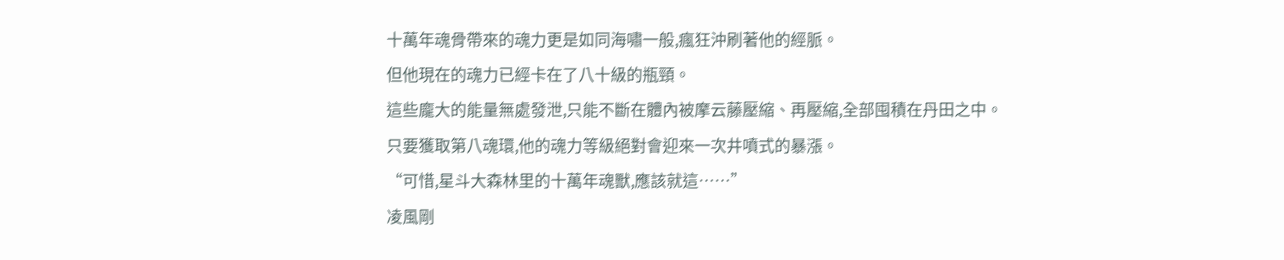十萬年魂骨帶來的魂力更是如同海嘯一般,瘋狂沖刷著他的經脈。
但他現在的魂力已經卡在了八十級的瓶頸。
這些龐大的能量無處發泄,只能不斷在體內被摩云藤壓縮、再壓縮,全部囤積在丹田之中。
只要獲取第八魂環,他的魂力等級絕對會迎來一次井噴式的暴漲。
“可惜,星斗大森林里的十萬年魂獸,應該就這……”
凌風剛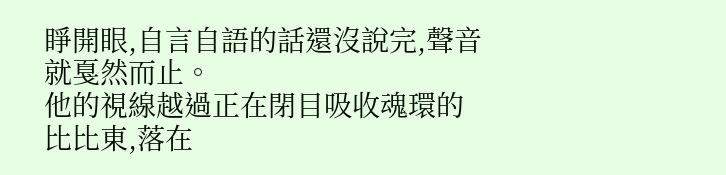睜開眼,自言自語的話還沒說完,聲音就戛然而止。
他的視線越過正在閉目吸收魂環的比比東,落在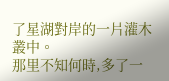了星湖對岸的一片灌木叢中。
那里不知何時,多了一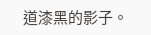道漆黑的影子。